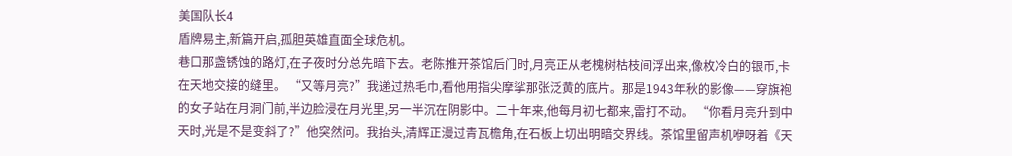美国队长4
盾牌易主,新篇开启,孤胆英雄直面全球危机。
巷口那盏锈蚀的路灯,在子夜时分总先暗下去。老陈推开茶馆后门时,月亮正从老槐树枯枝间浮出来,像枚冷白的银币,卡在天地交接的缝里。 “又等月亮?”我递过热毛巾,看他用指尖摩挲那张泛黄的底片。那是1943年秋的影像——穿旗袍的女子站在月洞门前,半边脸浸在月光里,另一半沉在阴影中。二十年来,他每月初七都来,雷打不动。 “你看月亮升到中天时,光是不是变斜了?”他突然问。我抬头,清辉正漫过青瓦檐角,在石板上切出明暗交界线。茶馆里留声机咿呀着《天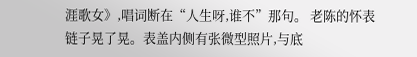涯歌女》,唱词断在“人生呀,谁不”那句。 老陈的怀表链子晃了晃。表盖内侧有张微型照片,与底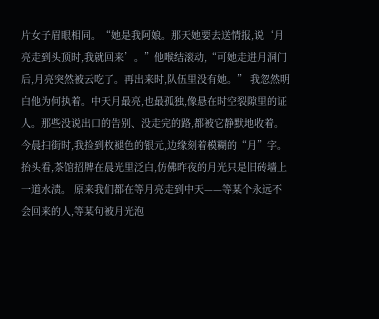片女子眉眼相同。“她是我阿娘。那天她要去送情报,说‘月亮走到头顶时,我就回来’。”他喉结滚动,“可她走进月洞门后,月亮突然被云吃了。再出来时,队伍里没有她。” 我忽然明白他为何执着。中天月最亮,也最孤独,像悬在时空裂隙里的证人。那些没说出口的告别、没走完的路,都被它静默地收着。 今晨扫街时,我捡到枚褪色的银元,边缘刻着模糊的“月”字。抬头看,茶馆招牌在晨光里泛白,仿佛昨夜的月光只是旧砖墙上一道水渍。 原来我们都在等月亮走到中天——等某个永远不会回来的人,等某句被月光泡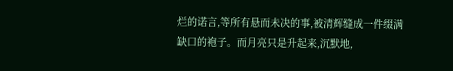烂的诺言,等所有悬而未决的事,被清辉缝成一件缀满缺口的袍子。而月亮只是升起来,沉默地,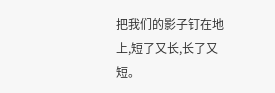把我们的影子钉在地上,短了又长,长了又短。